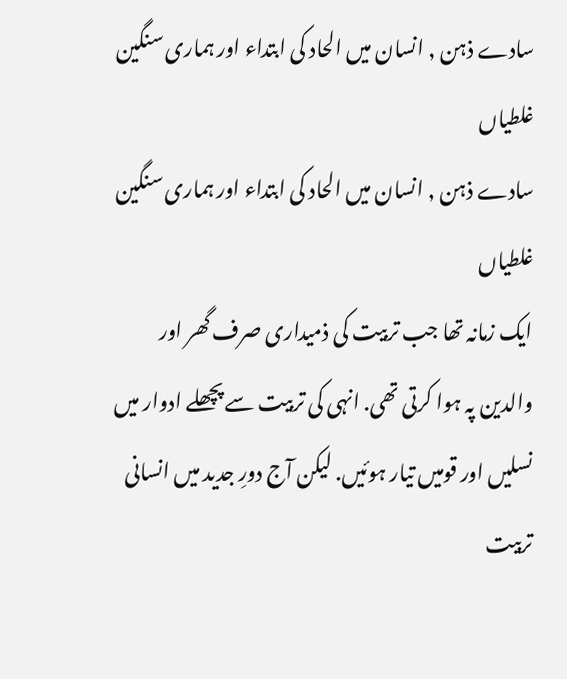سادے ذہن , انسان میں الحاد کی ابتداء اور ہماری سنگین غلطیاں
سادے ذہن , انسان میں الحاد کی ابتداء اور ہماری سنگین غلطیاں
ایک زمانہ تھا جب تربیت کی ذمیداری صرف گھر اور والدین پہ ہوا کرتی تھی. انہی کی تربیت سے پچھلے ادوار میں نسلیں اور قومیں تیار ہوئیں. لیکن آج دورِ جدید میں انسانی تربیت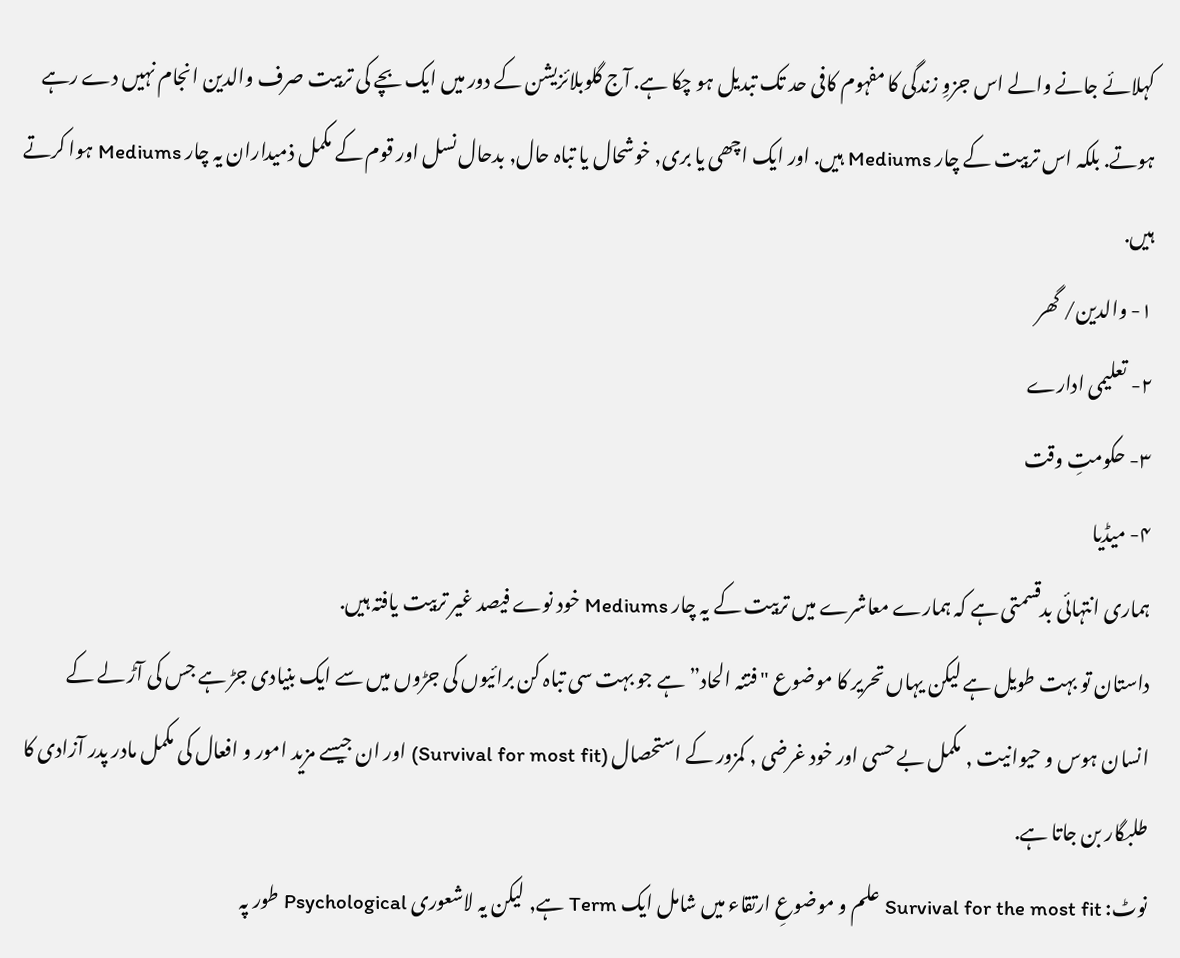کہلائے جانے والے اس جزوِ زندگی کا مفہوم کافی حد تک تبدیل ہو چکا ہے. آج گلوبلائزیشن کے دور میں ایک بچے کی تربیت صرف والدین انجام نہیں دے رہے ہوتے. بلکہ اس تربیت کے چار Mediums ہیں. اور ایک اچھی یا بری, خوشحال یا تباہ حال, بدحال نسل اور قوم کے مکمل ذمیداران یہ چار Mediums ہوا کرتے ہیں.
١- والدین/ گھر
٢- تعلیمی ادارے
۳- حکومتِ وقت
۴- میڈیا
ہماری انتہائی بدقسمتی ہے کہ ہمارے معاشرے میں تربیت کے یہ چار Mediums خود نوے فیصد غیر تربیت یافتہ ہیں.
داستان تو بہت طویل ہے لیکن یہاں تحریر کا موضوع "فتنہ الحاد” ہے جو بہت سی تباہ کن برائیوں کی جڑوں میں سے ایک بنیادی جڑ ہے جس کی آڑ لے کے انسان ہوس و حیوانیت , مکمل بے حسی اور خود غرضی , کمزور کے استحصال (Survival for most fit) اور ان جیسے مزید امور و افعال کی مکمل مادر پدر آزادی کا طلبگار بن جاتا ہے.
نوٹ: Survival for the most fit علم و موضوعِ ارتقاء میں شامل ایک Term ہے, لیکن یہ لاشعوری Psychological طور پہ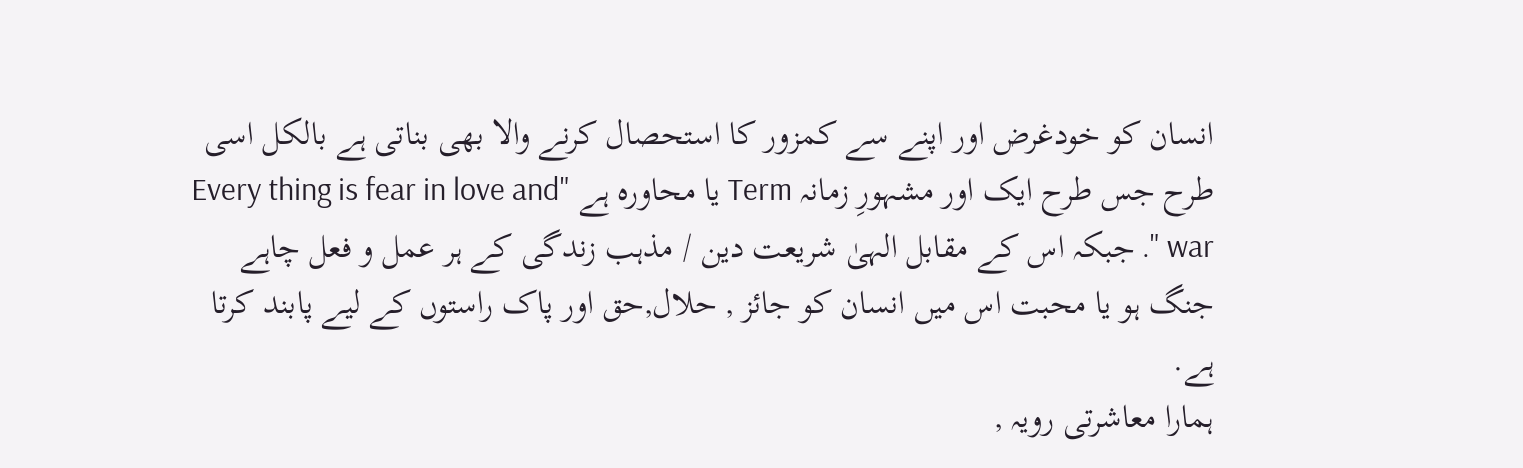انسان کو خودغرض اور اپنے سے کمزور کا استحصال کرنے والا بھی بناتی ہے بالکل اسی طرح جس طرح ایک اور مشہورِ زمانہ Term یا محاورہ ہے "Every thing is fear in love and war ". جبکہ اس کے مقابل الہیٰ شریعت دین / مذہب زندگی کے ہر عمل و فعل چاہے جنگ ہو یا محبت اس میں انسان کو جائز , حلال,حق اور پاک راستوں کے لیے پابند کرتا ہے.
ہمارا معاشرتی رویہ ,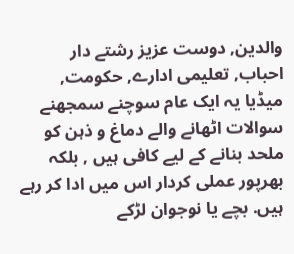والدین, دوست عزیز رشتے دار احباب, تعلیمی ادارے, حکومت, میڈیا یہ ایک عام سوچنے سمجھنے سوالات اٹھانے والے دماغ و ذہن کو ملحد بنانے کے لیے کافی ہیں , بلکہ بھرپور عملی کردار اس میں ادا کر رہے ہیں. بچے یا نوجوان لڑکے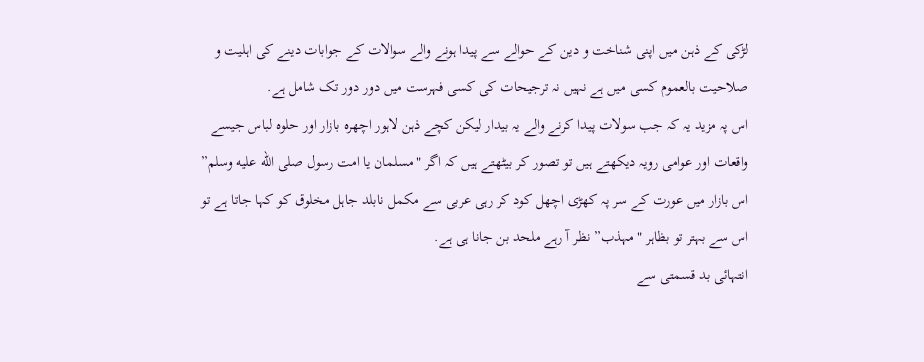لڑکی کے ذہن میں اپنی شناخت و دین کے حوالے سے پیدا ہونے والے سوالات کے جوابات دینے کی اہلیت و صلاحیت بالعموم کسی میں ہے نہیں نہ ترجیحات کی کسی فہرست میں دور دور تک شامل ہے.
اس پہ مزید یہ کہ جب سولات پیدا کرنے والے یہ بیدار لیکن کچے ذہن لاہور اچھرہ بازار اور حلوہ لباس جیسے واقعات اور عوامی رویہ دیکھتے ہیں تو تصور کر بیٹھتے ہیں کہ اگر "مسلمان یا امت رسول صلى الله عليه وسلم” اس بازار میں عورت کے سر پہ کھڑی اچھل کود کر رہی عربی سے مکمل نابلد جاہل مخلوق کو کہا جاتا ہے تو اس سے بہتر تو بظاہر "مہذب” نظر آ رہے ملحد بن جانا ہی ہے.
انتہائی بد قسمتی سے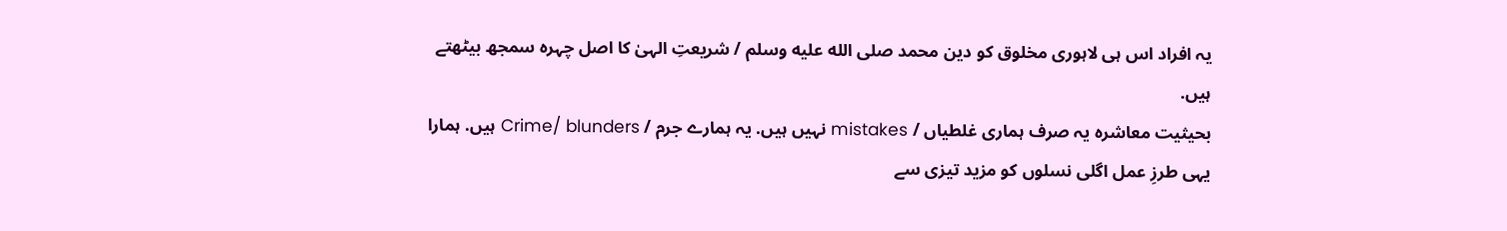یہ افراد اس ہی لاہوری مخلوق کو دین محمد صلى الله عليه وسلم / شریعتِ الہیٰ کا اصل چہرہ سمجھ بیٹھتے ہیں.
بحیثیت معاشرہ یہ صرف ہماری غلطیاں / mistakes نہیں ہیں. یہ ہمارے جرم / Crime/ blunders ہیں. ہمارا یہی طرزِ عمل اگلی نسلوں کو مزید تیزی سے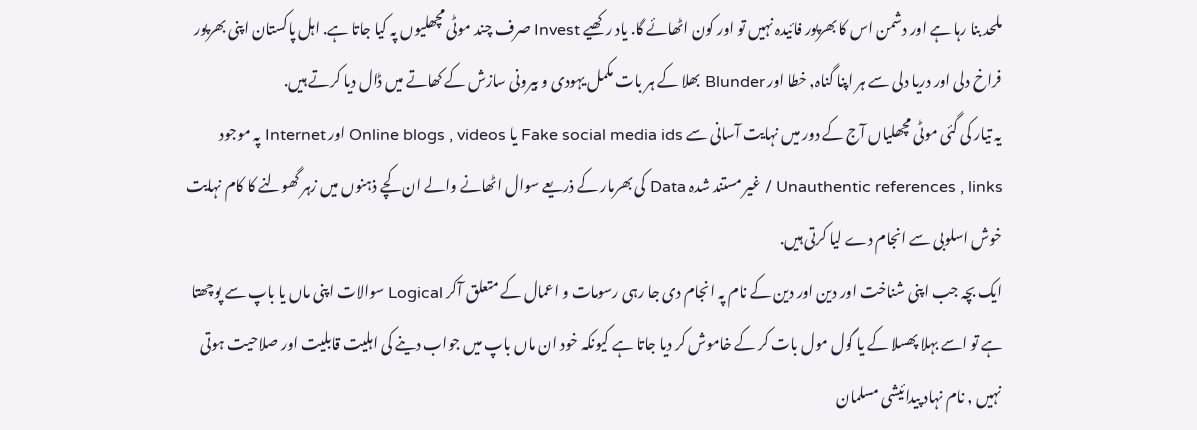ملحد بنا رہا ہے اور دشمن اس کا بھرپور فائیدہ نہیں تو اور کون اٹھائے گا. یاد رکھیے Invest صرف چند موٹی مچھلیوں پہ کیا جاتا ہے. اہل پاکستان اپنی بھرپور فراخ دلی اور دریا دلی سے ہر اپنا گناہ, خطا اور Blunder بھلا کے ہر بات مکمل یہودی و بیرونی سازش کے کھاتے میں ڈال دیا کرتے ہیں.
یہ تیار کی گئی موٹی مچھلیاں آج کے دور میں نہایت آسانی سے Fake social media ids یا Online blogs , videos اور Internet پہ موجود Unauthentic references , links / غیر مستند شدہ Data کی بھرمار کے ذریعے سوال اٹھانے والے ان کچے ذہنوں میں زہر گھولنے کا کام نہایت خوش اسلوبی سے انجام دے لیا کرتی ہیں.
ایک بچہ جب اپنی شناخت اور دین اور دین کے نام پہ انجام دی جا رہی رسومات و اعمال کے متعلق آکر Logical سوالات اپنی ماں یا باپ سے پوچھتا ہے تو اسے بہلا پھسلا کے یا گول مول بات کر کے خاموش کر دیا جاتا ہے کیونکہ خود ان ماں باپ میں جواب دینے کی اہلیت قابلیت اور صلاحیت ہوتی نہیں , نام نہاد پیدائیشی مسلمان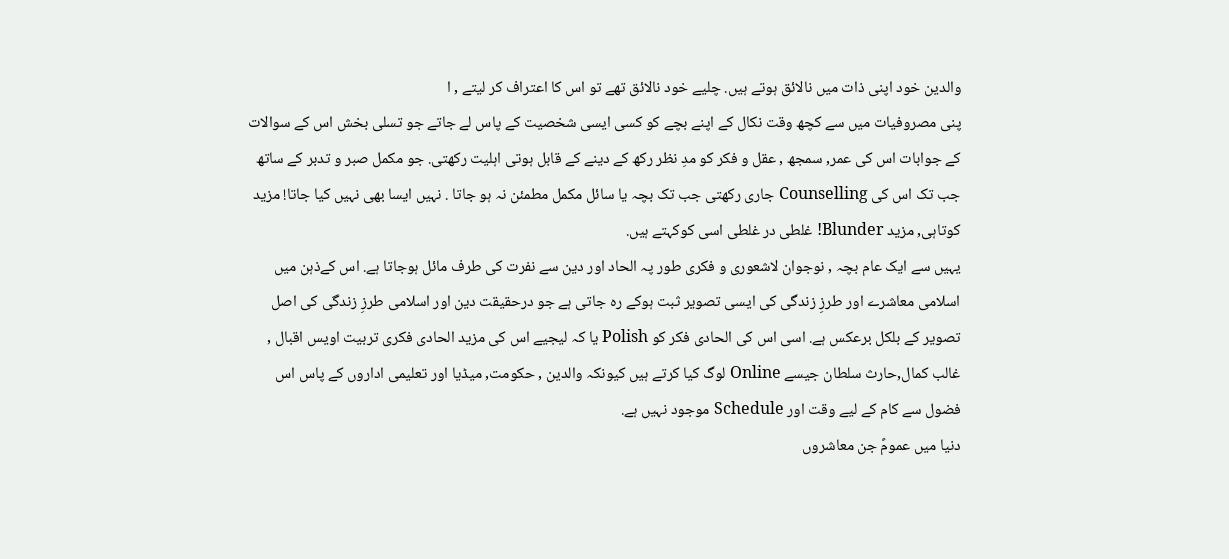والدین خود اپنی ذات میں نالائق ہوتے ہیں. چلیے خود نالائق تھے تو اس کا اعتراف کر لیتے , ا
پنی مصروفیات میں سے کچھ وقت نکال کے اپنے بچے کو کسی ایسی شخصیت کے پاس لے جاتے جو تسلی بخش اس کے سوالات کے جوابات اس کی عمر, سمجھ , عقل و فکر کو مدِ نظر رکھ کے دینے کے قابل ہوتی اہلیت رکھتی. جو مکمل صبر و تدبر کے ساتھ جب تک اس کی Counselling جاری رکھتی جب تک بچہ یا سائل مکمل مطمئن نہ ہو جاتا . نہیں ایسا بھی نہیں کیا جاتا! مزید کوتاہی, مزید Blunder! غلطی در غلطی اسی کوکہتے ہیں.
یہیں سے ایک عام بچہ , نوجوان لاشعوری و فکری طور پہ الحاد اور دین سے نفرت کی طرف مائل ہوجاتا ہے. اس کےذہن میں اسلامی معاشرے اور طرزِ زندگی کی ایسی تصویر ثبت ہوکے رہ جاتی ہے جو درحقیقت دین اور اسلامی طرزِ زندگی کی اصل تصویر کے بلکل برعکس ہے. اسی اس کی الحادی فکر کو Polish یا کہ لیجیے اس کی مزید الحادی فکری تربیت اویس اقبال , غالب کمال,حارث سلطان جیسے Online لوگ کیا کرتے ہیں کیونکہ والدین , حکومت, میڈیا اور تعلیمی اداروں کے پاس اس فضول سے کام کے لیے وقت اور Schedule موجود نہیں ہے.
دنیا میں عمومً جن معاشروں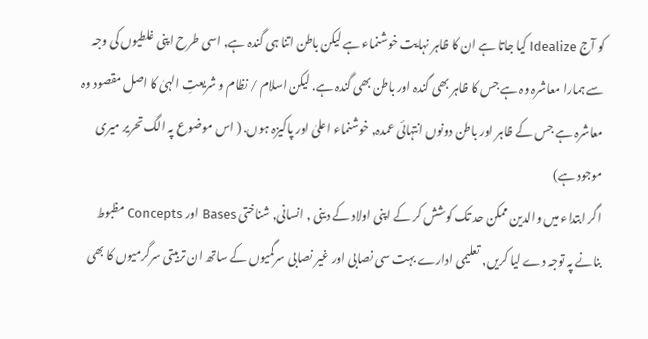کو آج Idealize کیا جاتا ہے ان کا ظاہر نہایت خوشنماء ہے لیکن باطن اتنا ہی گندہ ہے, اسی طرح اپنی غلطیوں کی وجہ سے ہمارا معاشرہ وہ ہے جس کا ظاہر بھی گندہ اور باطن بھی گندہ ہے. لیکن اسلام / نظام و شریعتِ الہیٰ کا اصل مقصود وہ معاشرہ ہے جس کے ظاہر اور باطن دونوں انتہائی عمدہ, خوشنماء اعلیٰ اور پاکیزہ ہوں. ( اس موضوع پہ الگ تحریر میری موجود ہے)
اگر ابتداء میں والدین ممکن حد تک کوشش کر کے اپنی اولاد کے دینی , انسانی, شناختی Bases اور Concepts مظبوط بنانے پہ توجہ دے لیا کریں, تعلیمی ادارے بہت سی نصابی اور غیر نصابی سرگمیوں کے ساتھ ان تربیتی سرگرمیوں کا بھی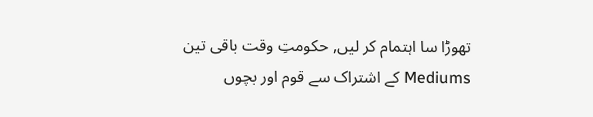تھوڑا سا اہتمام کر لیں, حکومتِ وقت باقی تین Mediums کے اشتراک سے قوم اور بچوں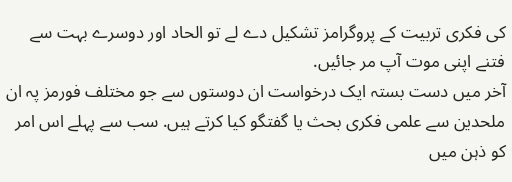کی فکری تربیت کے پروگرامز تشکیل دے لے تو الحاد اور دوسرے بہت سے فتنے اپنی موت آپ مر جائیں.
آخر میں دست بستہ ایک درخواست ان دوستوں سے جو مختلف فورمز پہ ان ملحدین سے علمی فکری بحث یا گفتگو کیا کرتے ہیں. سب سے پہلے اس امر کو ذہن میں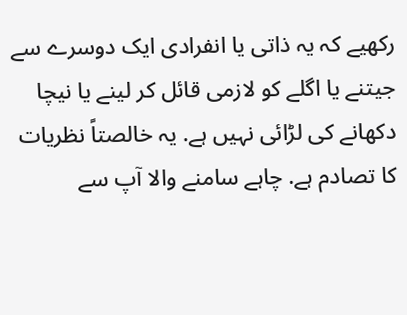رکھیے کہ یہ ذاتی یا انفرادی ایک دوسرے سے جیتنے یا اگلے کو لازمی قائل کر لینے یا نیچا دکھانے کی لڑائی نہیں ہے. یہ خالصتاً نظریات کا تصادم ہے. چاہے سامنے والا آپ سے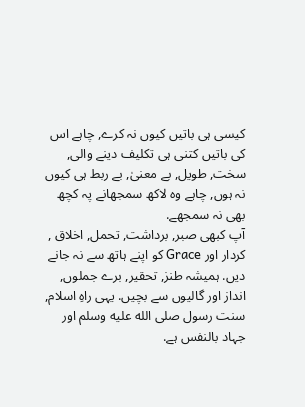کیسی ہی باتیں کیوں نہ کرے, چاہے اس کی باتیں کتنی ہی تکلیف دینے والی, سخت, طویل, بے معنیٰ, بے ربط ہی کیوں نہ ہوں, چاہے وہ لاکھ سمجھانے پہ کچھ بھی نہ سمجھے.
آپ کبھی صبر, برداشت, تحمل, اخلاق , کردار اور Grace کو اپنے ہاتھ سے نہ جانے دیں. ہمیشہ طنز, تحقیر, برے جملوں, انداز اور گالیوں سے بچیں. یہی راہِ اسلام, سنت رسول صلى الله عليه وسلم اور جہاد بالنفس ہے.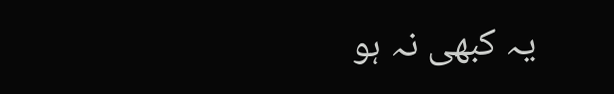یہ کبھی نہ ہو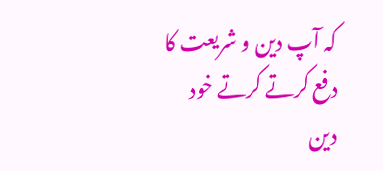کہ آپ دین و شریعت کا دفع کرتے کرتے خود دین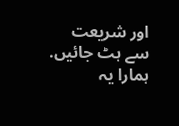اور شریعت سے ہٹ جائیں. ہمارا یہ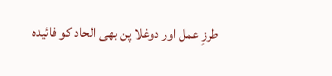طرزِ عمل اور دوغلا پن بھی الحاد کو فائیدہ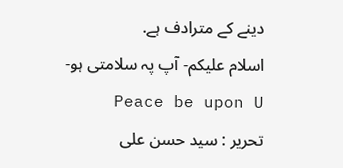دینے کے مترادف ہے.
اسلام علیکم- آپ پہ سلامتی ہو- Peace be upon U
تحریر : سید حسن علی